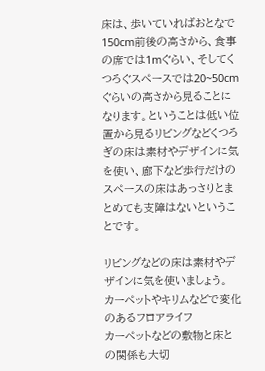床は、歩いていればおとなで150cm前後の高さから、食事の席では1mぐらい、そしてくつろぐスペースでは20~50cmぐらいの高さから見ることになります。ということは低い位置から見るリビングなどくつろぎの床は素材やデザインに気を使い、廊下など歩行だけのスペースの床はあっさりとまとめても支障はないということです。

リビングなどの床は素材やデザインに気を使いましょう。
カーペットやキリムなどで変化のあるフロアライフ
カーペットなどの敷物と床との関係も大切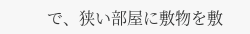で、狭い部屋に敷物を敷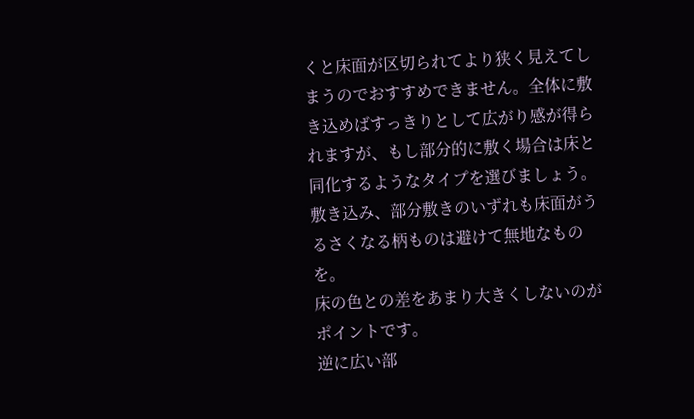くと床面が区切られてより狭く見えてしまうのでおすすめできません。全体に敷き込めばすっきりとして広がり感が得られますが、もし部分的に敷く場合は床と同化するようなタイプを選びましょう。
敷き込み、部分敷きのいずれも床面がうるさくなる柄ものは避けて無地なものを。
床の色との差をあまり大きくしないのがポイントです。
逆に広い部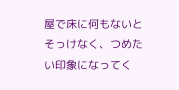屋で床に何もないとそっけなく、つめたい印象になってく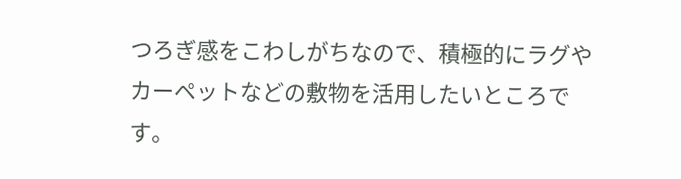つろぎ感をこわしがちなので、積極的にラグやカーペットなどの敷物を活用したいところです。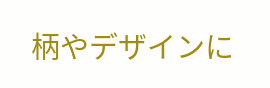柄やデザインに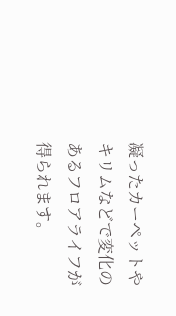凝ったカーペットやキリムなどで変化のあるフロアライフが得られます。